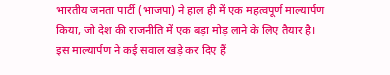भारतीय जनता पार्टी (भाजपा) ने हाल ही में एक महत्वपूर्ण माल्यार्पण किया, जो देश की राजनीति में एक बड़ा मोड़ लाने के लिए तैयार है। इस माल्यार्पण ने कई सवाल खड़े कर दिए हैं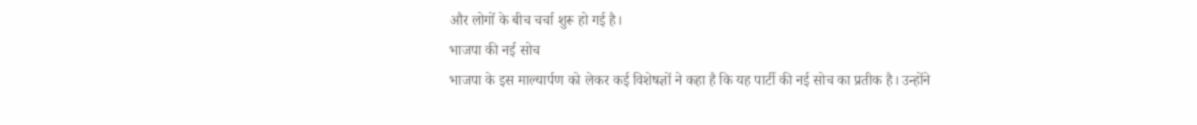और लोगों के बीच चर्चा शुरू हो गई है।
भाजपा की नई सोच
भाजपा के इस माल्यार्पण को लेकर कई विशेषज्ञों ने कहा है कि यह पार्टी की नई सोच का प्रतीक है। उन्होंने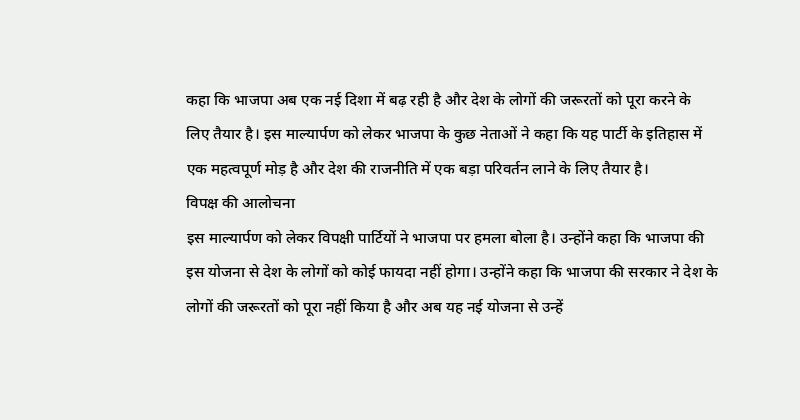कहा कि भाजपा अब एक नई दिशा में बढ़ रही है और देश के लोगों की जरूरतों को पूरा करने के लिए तैयार है। इस माल्यार्पण को लेकर भाजपा के कुछ नेताओं ने कहा कि यह पार्टी के इतिहास में एक महत्वपूर्ण मोड़ है और देश की राजनीति में एक बड़ा परिवर्तन लाने के लिए तैयार है।
विपक्ष की आलोचना
इस माल्यार्पण को लेकर विपक्षी पार्टियों ने भाजपा पर हमला बोला है। उन्होंने कहा कि भाजपा की इस योजना से देश के लोगों को कोई फायदा नहीं होगा। उन्होंने कहा कि भाजपा की सरकार ने देश के लोगों की जरूरतों को पूरा नहीं किया है और अब यह नई योजना से उन्हें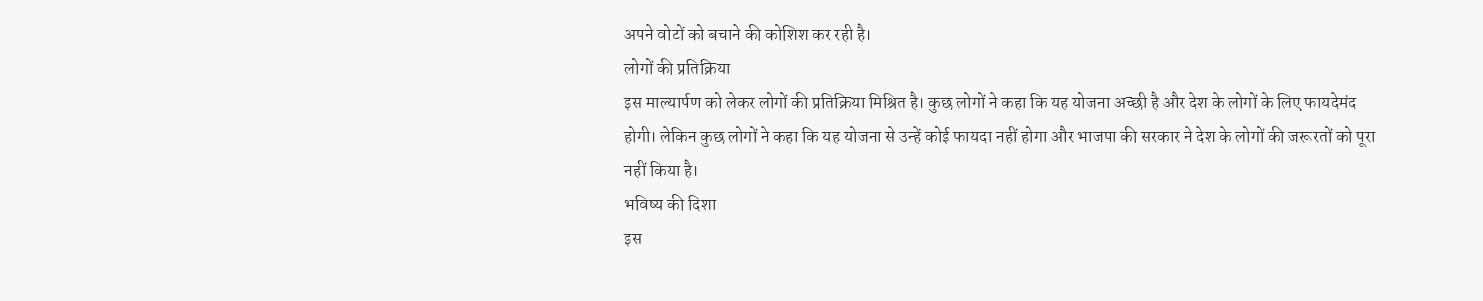अपने वोटों को बचाने की कोशिश कर रही है।
लोगों की प्रतिक्रिया
इस माल्यार्पण को लेकर लोगों की प्रतिक्रिया मिश्रित है। कुछ लोगों ने कहा कि यह योजना अच्छी है और देश के लोगों के लिए फायदेमंद होगी। लेकिन कुछ लोगों ने कहा कि यह योजना से उन्हें कोई फायदा नहीं होगा और भाजपा की सरकार ने देश के लोगों की जरूरतों को पूरा नहीं किया है।
भविष्य की दिशा
इस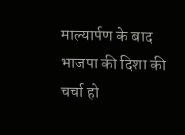माल्यार्पण के बाद भाजपा की दिशा की चर्चा हो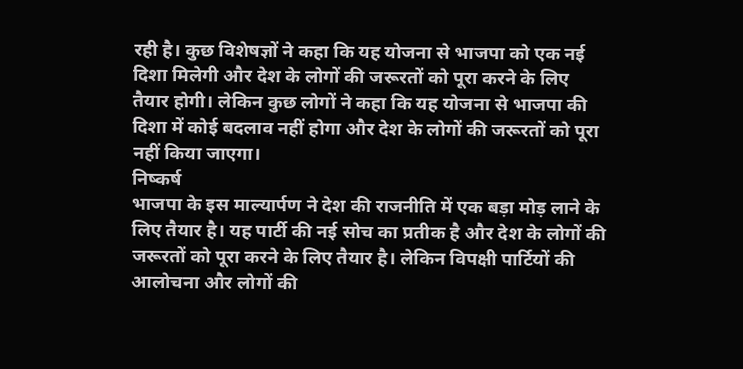रही है। कुछ विशेषज्ञों ने कहा कि यह योजना से भाजपा को एक नई दिशा मिलेगी और देश के लोगों की जरूरतों को पूरा करने के लिए तैयार होगी। लेकिन कुछ लोगों ने कहा कि यह योजना से भाजपा की दिशा में कोई बदलाव नहीं होगा और देश के लोगों की जरूरतों को पूरा नहीं किया जाएगा।
निष्कर्ष
भाजपा के इस माल्यार्पण ने देश की राजनीति में एक बड़ा मोड़ लाने के लिए तैयार है। यह पार्टी की नई सोच का प्रतीक है और देश के लोगों की जरूरतों को पूरा करने के लिए तैयार है। लेकिन विपक्षी पार्टियों की आलोचना और लोगों की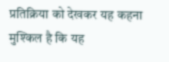प्रतिक्रिया को देखकर यह कहना मुश्किल है कि यह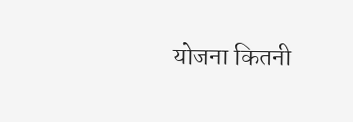योजना कितनी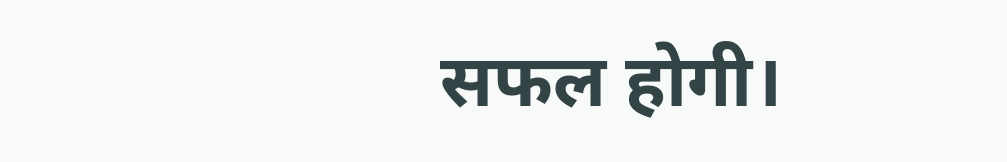सफल होगी।